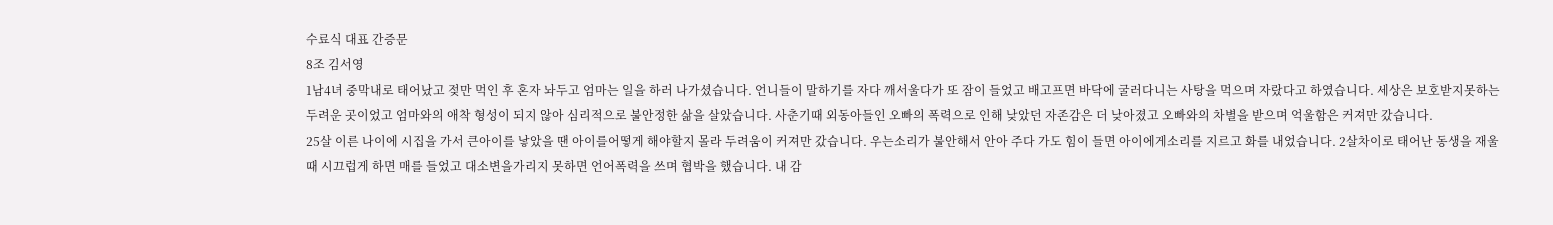수료식 대표 간증문
8조 김서영
1남4녀 중막내로 태어났고 젖만 먹인 후 혼자 놔두고 엄마는 일을 하러 나가셨습니다. 언니들이 말하기를 자다 깨서울다가 또 잠이 들었고 배고프면 바닥에 굴러다니는 사탕을 먹으며 자랐다고 하였습니다. 세상은 보호받지못하는 두려운 곳이었고 엄마와의 애착 형성이 되지 않아 심리적으로 불안정한 삶을 살았습니다. 사춘기때 외동아들인 오빠의 폭력으로 인해 낮았던 자존감은 더 낮아졌고 오빠와의 차별을 받으며 억울함은 커져만 갔습니다.
25살 이른 나이에 시집을 가서 큰아이를 낳았을 땐 아이를어떻게 해야할지 몰라 두려움이 커져만 갔습니다. 우는소리가 불안해서 안아 주다 가도 힘이 들면 아이에게소리를 지르고 화를 내었습니다. 2살차이로 태어난 동생을 재울 때 시끄럽게 하면 매를 들었고 대소변을가리지 못하면 언어폭력을 쓰며 협박을 했습니다. 내 감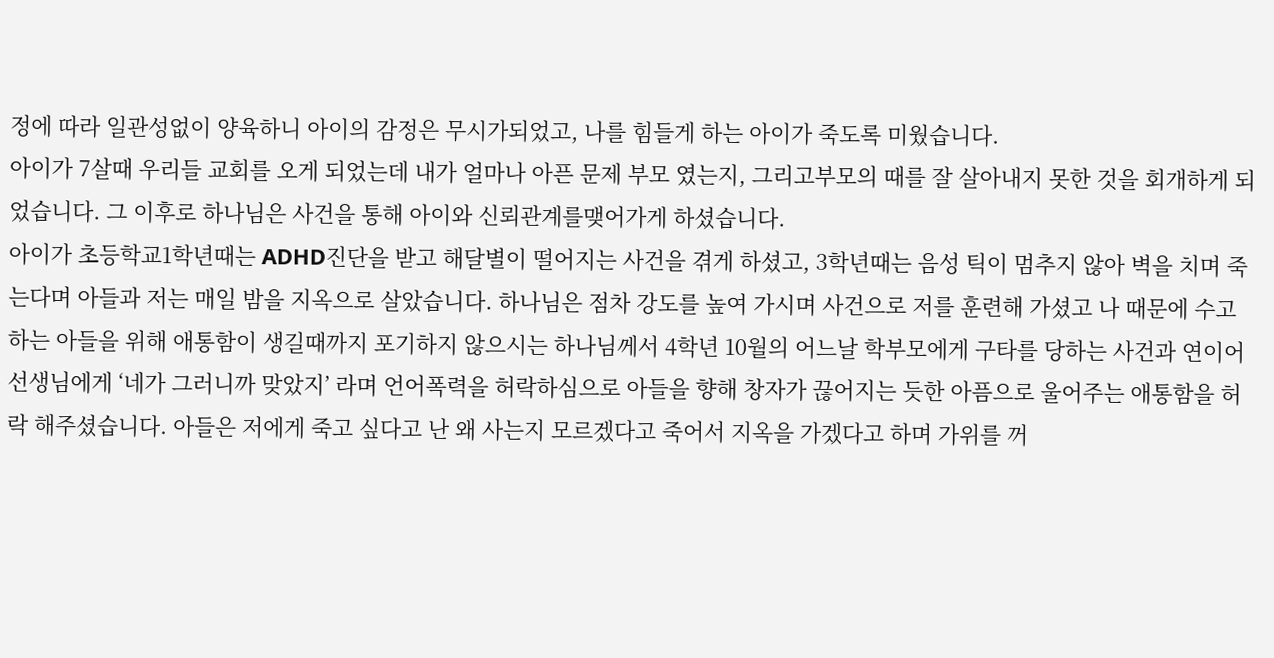정에 따라 일관성없이 양육하니 아이의 감정은 무시가되었고, 나를 힘들게 하는 아이가 죽도록 미웠습니다.
아이가 7살때 우리들 교회를 오게 되었는데 내가 얼마나 아픈 문제 부모 였는지, 그리고부모의 때를 잘 살아내지 못한 것을 회개하게 되었습니다. 그 이후로 하나님은 사건을 통해 아이와 신뢰관계를맺어가게 하셨습니다.
아이가 초등학교1학년때는 ADHD진단을 받고 해달별이 떨어지는 사건을 겪게 하셨고, 3학년때는 음성 틱이 멈추지 않아 벽을 치며 죽는다며 아들과 저는 매일 밤을 지옥으로 살았습니다. 하나님은 점차 강도를 높여 가시며 사건으로 저를 훈련해 가셨고 나 때문에 수고하는 아들을 위해 애통함이 생길때까지 포기하지 않으시는 하나님께서 4학년 10월의 어느날 학부모에게 구타를 당하는 사건과 연이어 선생님에게 ‘네가 그러니까 맞았지’ 라며 언어폭력을 허락하심으로 아들을 향해 창자가 끊어지는 듯한 아픔으로 울어주는 애통함을 허락 해주셨습니다. 아들은 저에게 죽고 싶다고 난 왜 사는지 모르겠다고 죽어서 지옥을 가겠다고 하며 가위를 꺼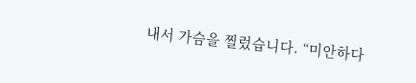내서 가슴을 찔렀습니다. “미안하다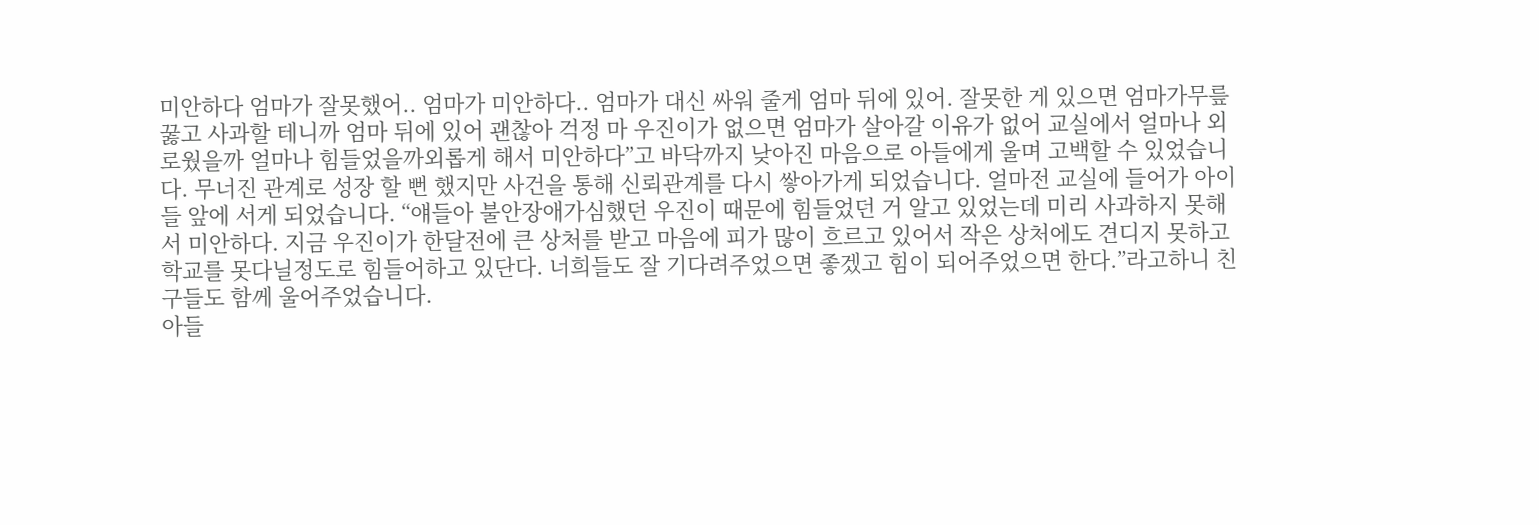미안하다 엄마가 잘못했어.. 엄마가 미안하다.. 엄마가 대신 싸워 줄게 엄마 뒤에 있어. 잘못한 게 있으면 엄마가무릎 꿇고 사과할 테니까 엄마 뒤에 있어 괜찮아 걱정 마 우진이가 없으면 엄마가 살아갈 이유가 없어 교실에서 얼마나 외로웠을까 얼마나 힘들었을까외롭게 해서 미안하다”고 바닥까지 낮아진 마음으로 아들에게 울며 고백할 수 있었습니다. 무너진 관계로 성장 할 뻔 했지만 사건을 통해 신뢰관계를 다시 쌓아가게 되었습니다. 얼마전 교실에 들어가 아이들 앞에 서게 되었습니다. “얘들아 불안장애가심했던 우진이 때문에 힘들었던 거 알고 있었는데 미리 사과하지 못해서 미안하다. 지금 우진이가 한달전에 큰 상처를 받고 마음에 피가 많이 흐르고 있어서 작은 상처에도 견디지 못하고 학교를 못다닐정도로 힘들어하고 있단다. 너희들도 잘 기다려주었으면 좋겠고 힘이 되어주었으면 한다.”라고하니 친구들도 함께 울어주었습니다.
아들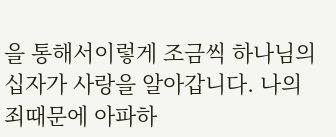을 통해서이렇게 조금씩 하나님의 십자가 사랑을 알아갑니다. 나의 죄때문에 아파하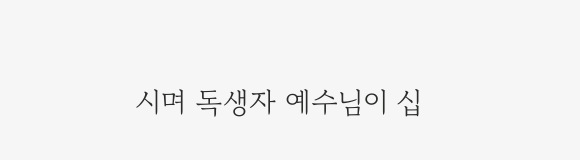시며 독생자 예수님이 십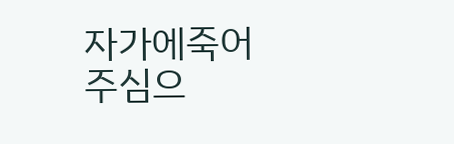자가에죽어주심으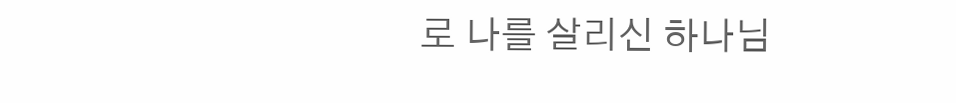로 나를 살리신 하나님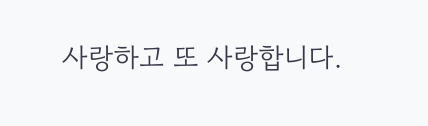사랑하고 또 사랑합니다.